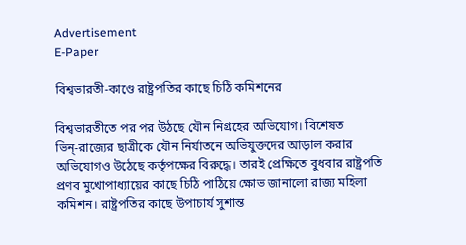Advertisement
E-Paper

বিশ্বভারতী-কাণ্ডে রাষ্ট্রপতির কাছে চিঠি কমিশনের

বিশ্বভারতীতে পর পর উঠছে যৌন নিগ্রহের অভিযোগ। বিশেষত ভিন্‌-রাজ্যের ছাত্রীকে যৌন নির্যাতনে অভিযুক্তদের আড়াল করার অভিযোগও উঠেছে কর্তৃপক্ষের বিরুদ্ধে। তারই প্রেক্ষিতে বুধবার রাষ্ট্রপতি প্রণব মুখোপাধ্যায়ের কাছে চিঠি পাঠিয়ে ক্ষোভ জানালো রাজ্য মহিলা কমিশন। রাষ্ট্রপতির কাছে উপাচার্য সুশান্ত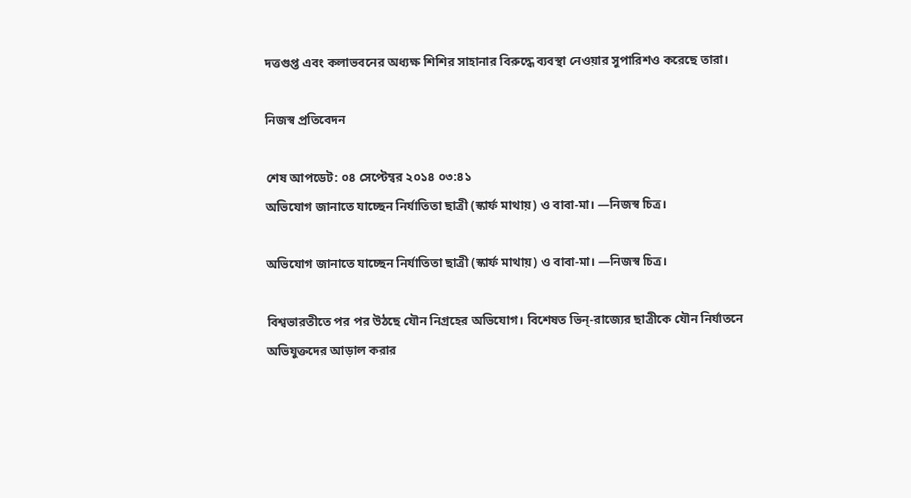দত্তগুপ্ত এবং কলাভবনের অধ্যক্ষ শিশির সাহানার বিরুদ্ধে ব্যবস্থা নেওয়ার সুপারিশও করেছে তারা।

নিজস্ব প্রতিবেদন

শেষ আপডেট: ০৪ সেপ্টেম্বর ২০১৪ ০৩:৪১
অভিযোগ জানাতে যাচ্ছেন নির্যাতিতা ছাত্রী (স্কার্ফ মাথায়) ও বাবা-মা। —নিজস্ব চিত্র।

অভিযোগ জানাতে যাচ্ছেন নির্যাতিতা ছাত্রী (স্কার্ফ মাথায়) ও বাবা-মা। —নিজস্ব চিত্র।

বিশ্বভারতীতে পর পর উঠছে যৌন নিগ্রহের অভিযোগ। বিশেষত ভিন্‌-রাজ্যের ছাত্রীকে যৌন নির্যাতনে অভিযুক্তদের আড়াল করার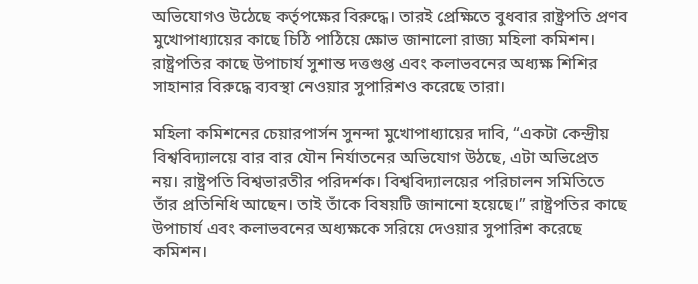অভিযোগও উঠেছে কর্তৃপক্ষের বিরুদ্ধে। তারই প্রেক্ষিতে বুধবার রাষ্ট্রপতি প্রণব মুখোপাধ্যায়ের কাছে চিঠি পাঠিয়ে ক্ষোভ জানালো রাজ্য মহিলা কমিশন। রাষ্ট্রপতির কাছে উপাচার্য সুশান্ত দত্তগুপ্ত এবং কলাভবনের অধ্যক্ষ শিশির সাহানার বিরুদ্ধে ব্যবস্থা নেওয়ার সুপারিশও করেছে তারা।

মহিলা কমিশনের চেয়ারপার্সন সুনন্দা মুখোপাধ্যায়ের দাবি, “একটা কেন্দ্রীয় বিশ্ববিদ্যালয়ে বার বার যৌন নির্যাতনের অভিযোগ উঠছে, এটা অভিপ্রেত নয়। রাষ্ট্রপতি বিশ্বভারতীর পরিদর্শক। বিশ্ববিদ্যালয়ের পরিচালন সমিতিতে তাঁর প্রতিনিধি আছেন। তাই তাঁকে বিষয়টি জানানো হয়েছে।” রাষ্ট্রপতির কাছে উপাচার্য এবং কলাভবনের অধ্যক্ষকে সরিয়ে দেওয়ার সুপারিশ করেছে কমিশন।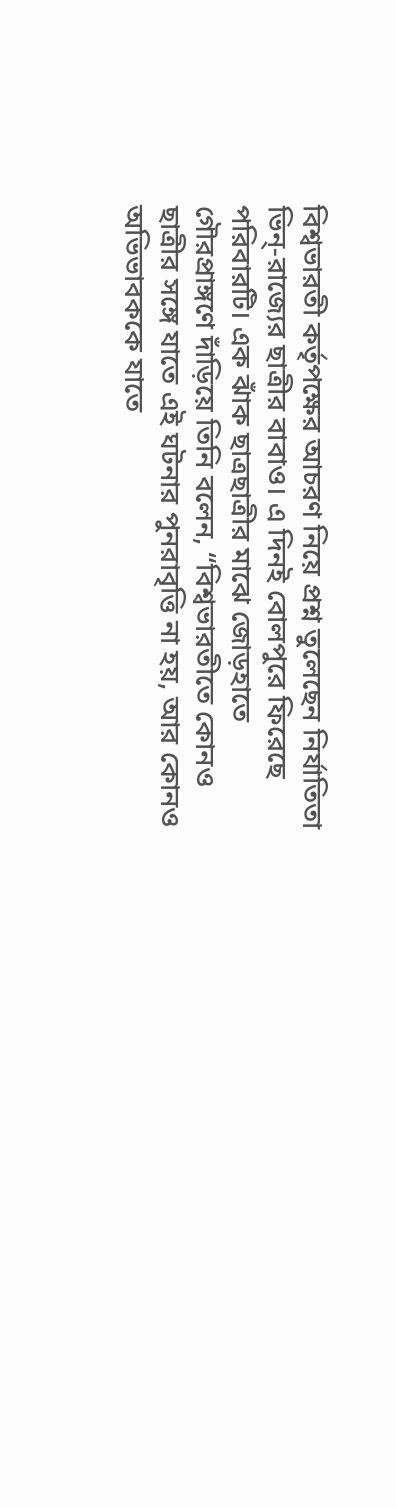বিশ্বভারতী কর্তৃপক্ষের আচরণ নিয়ে প্রশ্ন তুলেছেন নির্যাতিতা ভিন্‌-রাজ্যের ছাত্রীর বাবাও। এ দিনই বোলপুরে ফিরেছে পরিবারটি। এক ঝাঁক ছাত্রছাত্রীর মাঝে জোড়হাতে গৌরপ্রাঙ্গণে দাঁড়িয়ে তিনি বলেন, “বিশ্বভারতীতে কোনও ছাত্রীর সঙ্গে যাতে এই ঘটনার পুনরাবৃত্তি না হয়, আর কোনও অভিভাবককে যাতে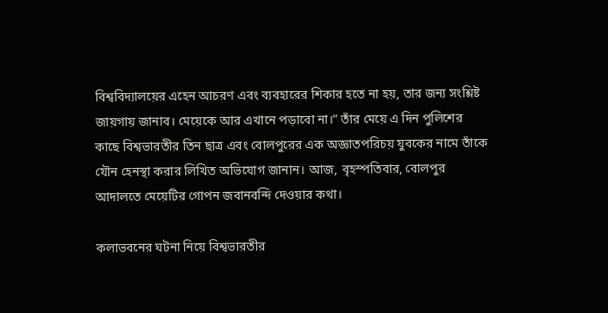বিশ্ববিদ্যালয়ের এহেন আচরণ এবং ব্যবহারের শিকার হতে না হয়, তার জন্য সংশ্লিষ্ট জায়গায় জানাব। মেয়েকে আর এখানে পড়াবো না।” তাঁর মেয়ে এ দিন পুলিশের কাছে বিশ্বভারতীর তিন ছাত্র এবং বোলপুরের এক অজ্ঞাতপরিচয় যুবকের নামে তাঁকে যৌন হেনস্থা করার লিখিত অভিযোগ জানান। আজ, বৃহস্পতিবার, বোলপুর আদালতে মেয়েটির গোপন জবানবন্দি দেওয়ার কথা।

কলাভবনের ঘটনা নিয়ে বিশ্বভারতীর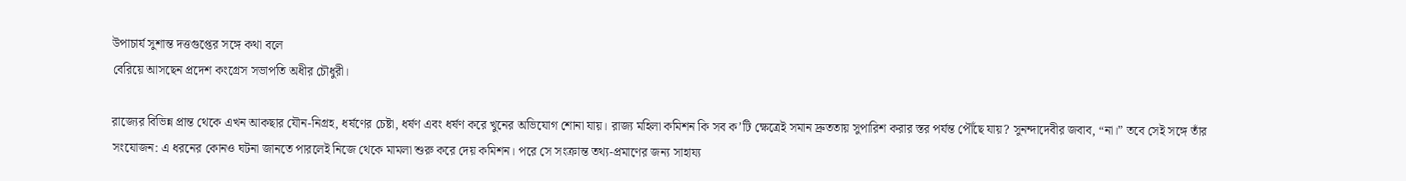উপাচার্য সুশান্ত দত্তগুপ্তের সঙ্গে কথা বলে
বেরিয়ে আসছেন প্রদেশ কংগ্রেস সভাপতি অধীর চৌধুরী।

রাজ্যের বিভিন্ন প্রান্ত থেকে এখন আকছার যৌন-নিগ্রহ, ধর্ষণের চেষ্টা, ধর্ষণ এবং ধর্ষণ করে খুনের অভিযোগ শোনা যায়। রাজ্য মহিলা কমিশন কি সব ক’টি ক্ষেত্রেই সমান দ্রুততায় সুপারিশ করার স্তর পর্যন্ত পৌঁছে যায়? সুনন্দাদেবীর জবাব, “না।” তবে সেই সঙ্গে তাঁর সংযোজন: এ ধরনের কোনও ঘটনা জানতে পারলেই নিজে থেকে মামলা শুরু করে দেয় কমিশন। পরে সে সংক্রান্ত তথ্য-প্রমাণের জন্য সাহায্য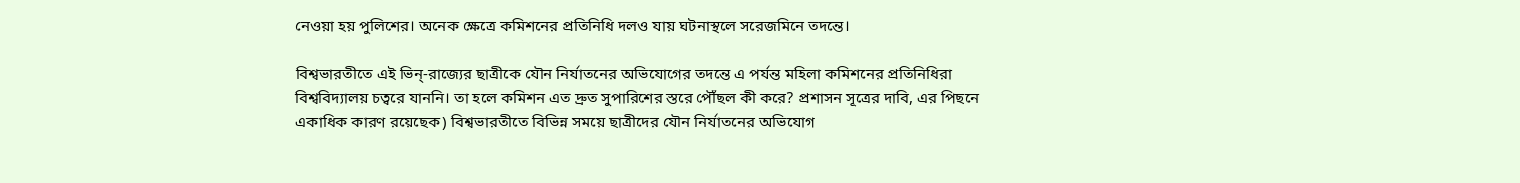নেওয়া হয় পুলিশের। অনেক ক্ষেত্রে কমিশনের প্রতিনিধি দলও যায় ঘটনাস্থলে সরেজমিনে তদন্তে।

বিশ্বভারতীতে এই ভিন্‌-রাজ্যের ছাত্রীকে যৌন নির্যাতনের অভিযোগের তদন্তে এ পর্যন্ত মহিলা কমিশনের প্রতিনিধিরা বিশ্ববিদ্যালয় চত্বরে যাননি। তা হলে কমিশন এত দ্রুত সুপারিশের স্তরে পৌঁছল কী করে? প্রশাসন সূত্রের দাবি, এর পিছনে একাধিক কারণ রয়েছেক) বিশ্বভারতীতে বিভিন্ন সময়ে ছাত্রীদের যৌন নির্যাতনের অভিযোগ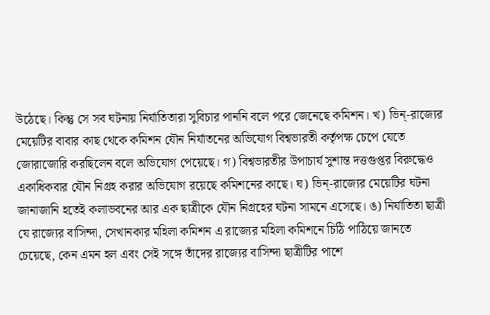উঠেছে। কিন্তু সে সব ঘটনায় নির্যাতিতারা সুবিচার পাননি বলে পরে জেনেছে কমিশন। খ) ভিন্‌-রাজ্যের মেয়েটির বাবার কাছ থেকে কমিশন যৌন নির্যাতনের অভিযোগ বিশ্বভারতী কর্তৃপক্ষ চেপে যেতে জোরাজোরি করছিলেন বলে অভিযোগ পেয়েছে। গ) বিশ্বভারতীর উপাচার্য সুশান্ত দত্তগুপ্তর বিরুদ্ধেও একাধিকবার যৌন নিগ্রহ করার অভিযোগ রয়েছে কমিশনের কাছে। ঘ) ভিন্‌-রাজ্যের মেয়েটির ঘটনা জানাজানি হতেই কলাভবনের আর এক ছাত্রীকে যৌন নিগ্রহের ঘটনা সামনে এসেছে। ঙ) নির্যাতিতা ছাত্রী যে রাজ্যের বাসিন্দা, সেখানকার মহিলা কমিশন এ রাজ্যের মহিলা কমিশনে চিঠি পাঠিয়ে জানতে চেয়েছে, কেন এমন হল এবং সেই সঙ্গে তাঁদের রাজ্যের বাসিন্দা ছাত্রীটির পাশে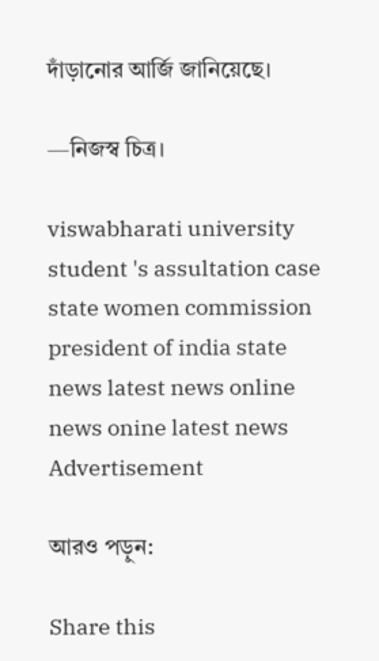দাঁড়ানোর আর্জি জানিয়েছে।

—নিজস্ব চিত্র।

viswabharati university student 's assultation case state women commission president of india state news latest news online news onine latest news
Advertisement

আরও পড়ুন:

Share this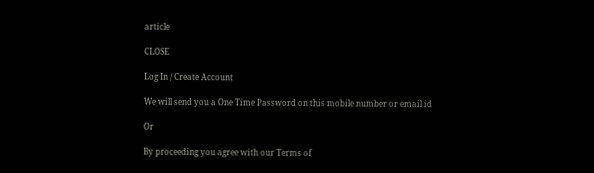article

CLOSE

Log In / Create Account

We will send you a One Time Password on this mobile number or email id

Or

By proceeding you agree with our Terms of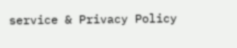service & Privacy Policy